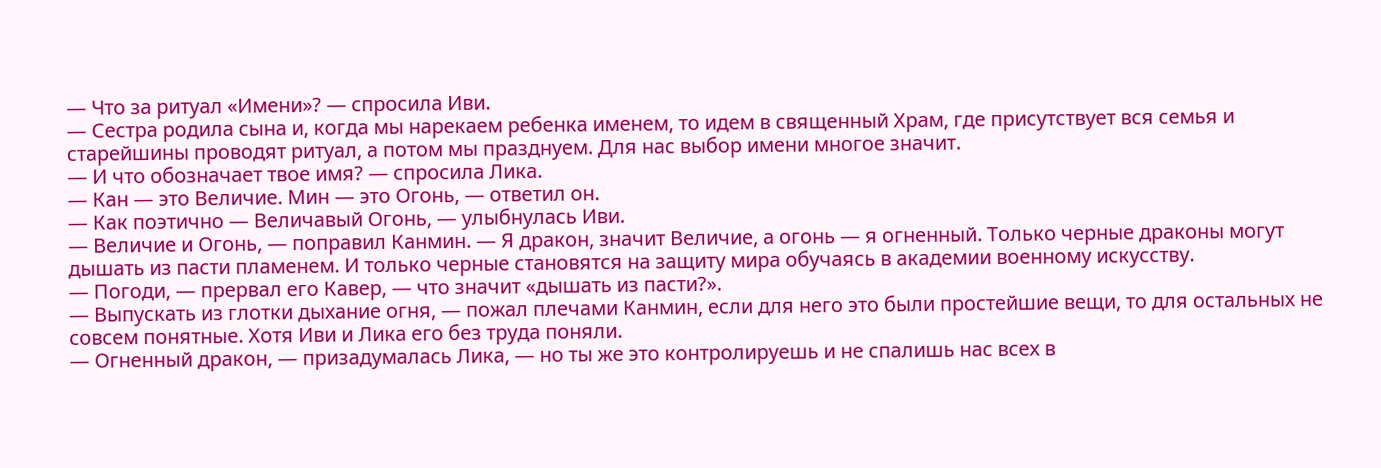— Что за ритуал «Имени»? — спросила Иви.
— Сестра родила сына и, когда мы нарекаем ребенка именем, то идем в священный Храм, где присутствует вся семья и старейшины проводят ритуал, а потом мы празднуем. Для нас выбор имени многое значит.
— И что обозначает твое имя? — спросила Лика.
— Кан — это Величие. Мин — это Огонь, — ответил он.
— Как поэтично — Величавый Огонь, — улыбнулась Иви.
— Величие и Огонь, — поправил Канмин. — Я дракон, значит Величие, а огонь — я огненный. Только черные драконы могут дышать из пасти пламенем. И только черные становятся на защиту мира обучаясь в академии военному искусству.
— Погоди, — прервал его Кавер, — что значит «дышать из пасти?».
— Выпускать из глотки дыхание огня, — пожал плечами Канмин, если для него это были простейшие вещи, то для остальных не совсем понятные. Хотя Иви и Лика его без труда поняли.
— Огненный дракон, — призадумалась Лика, — но ты же это контролируешь и не спалишь нас всех в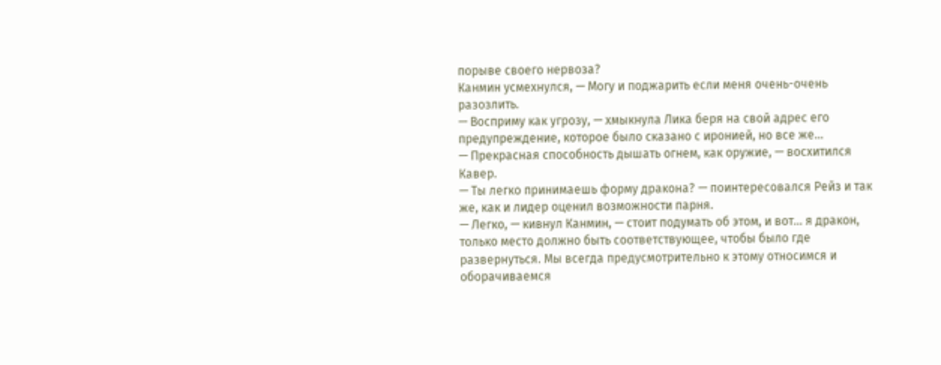порыве своего нервоза?
Канмин усмехнулся, — Могу и поджарить если меня очень-очень разозлить.
— Восприму как угрозу, — хмыкнула Лика беря на свой адрес его предупреждение, которое было сказано с иронией, но все же...
— Прекрасная способность дышать огнем, как оружие, — восхитился Кавер.
— Ты легко принимаешь форму дракона? — поинтересовался Рейз и так же, как и лидер оценил возможности парня.
— Легко, — кивнул Канмин, — стоит подумать об этом, и вот… я дракон, только место должно быть соответствующее, чтобы было где развернуться. Мы всегда предусмотрительно к этому относимся и оборачиваемся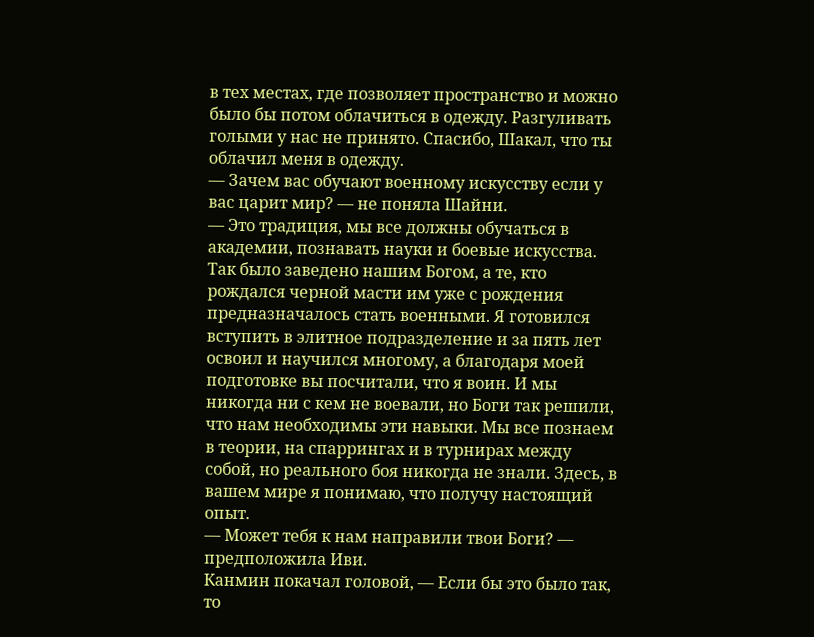в тех местах, где позволяет пространство и можно было бы потом облачиться в одежду. Разгуливать голыми у нас не принято. Спасибо, Шакал, что ты облачил меня в одежду.
— Зачем вас обучают военному искусству если у вас царит мир? — не поняла Шайни.
— Это традиция, мы все должны обучаться в академии, познавать науки и боевые искусства. Так было заведено нашим Богом, а те, кто рождался черной масти им уже с рождения предназначалось стать военными. Я готовился вступить в элитное подразделение и за пять лет освоил и научился многому, а благодаря моей подготовке вы посчитали, что я воин. И мы никогда ни с кем не воевали, но Боги так решили, что нам необходимы эти навыки. Мы все познаем в теории, на спаррингах и в турнирах между собой, но реального боя никогда не знали. Здесь, в вашем мире я понимаю, что получу настоящий опыт.
— Может тебя к нам направили твои Боги? — предположила Иви.
Канмин покачал головой, — Если бы это было так, то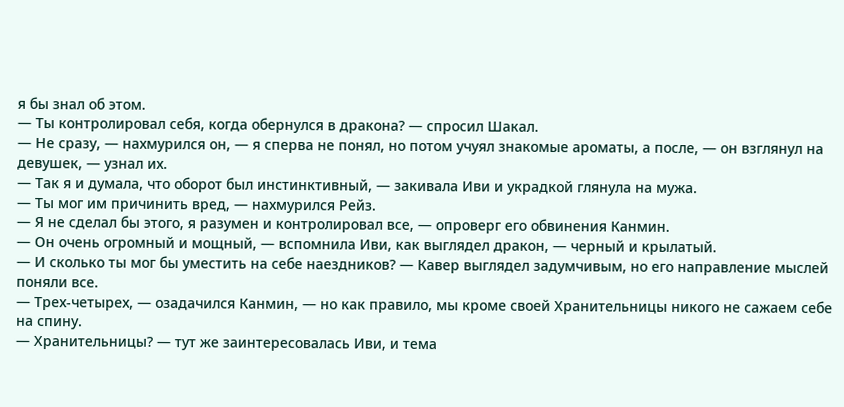я бы знал об этом.
— Ты контролировал себя, когда обернулся в дракона? — спросил Шакал.
— Не сразу, — нахмурился он, — я сперва не понял, но потом учуял знакомые ароматы, а после, — он взглянул на девушек, — узнал их.
— Так я и думала, что оборот был инстинктивный, — закивала Иви и украдкой глянула на мужа.
— Ты мог им причинить вред, — нахмурился Рейз.
— Я не сделал бы этого, я разумен и контролировал все, — опроверг его обвинения Канмин.
— Он очень огромный и мощный, — вспомнила Иви, как выглядел дракон, — черный и крылатый.
— И сколько ты мог бы уместить на себе наездников? — Кавер выглядел задумчивым, но его направление мыслей поняли все.
— Трех-четырех, — озадачился Канмин, — но как правило, мы кроме своей Хранительницы никого не сажаем себе на спину.
— Хранительницы? — тут же заинтересовалась Иви, и тема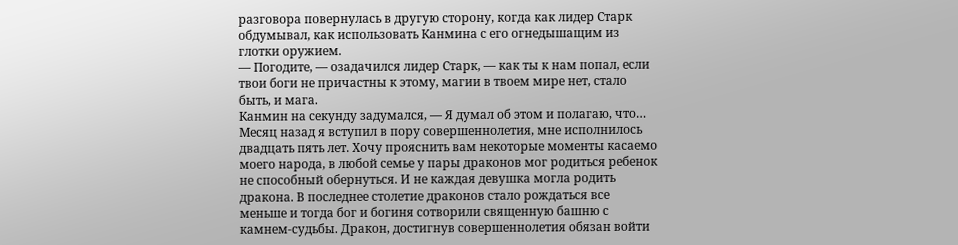разговора повернулась в другую сторону, когда как лидер Старк обдумывал, как использовать Канмина с его огнедышащим из глотки оружием.
— Погодите, — озадачился лидер Старк, — как ты к нам попал, если твои боги не причастны к этому, магии в твоем мире нет, стало быть, и мага.
Канмин на секунду задумался, — Я думал об этом и полагаю, что… Месяц назад я вступил в пору совершеннолетия, мне исполнилось двадцать пять лет. Хочу прояснить вам некоторые моменты касаемо моего народа, в любой семье у пары драконов мог родиться ребенок не способный обернуться. И не каждая девушка могла родить дракона. В последнее столетие драконов стало рождаться все меньше и тогда бог и богиня сотворили священную башню с камнем-судьбы. Дракон, достигнув совершеннолетия обязан войти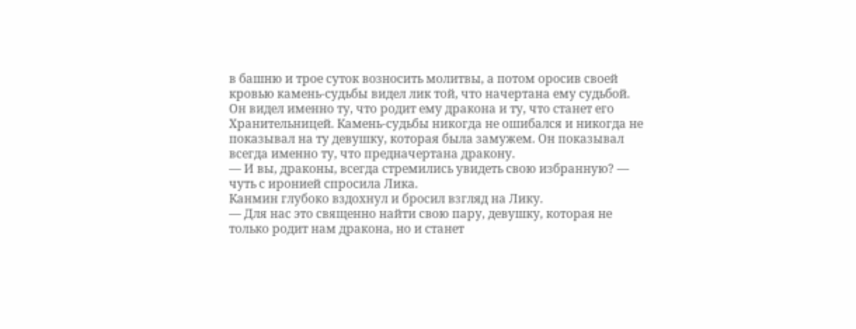в башню и трое суток возносить молитвы, а потом оросив своей кровью камень-судьбы видел лик той, что начертана ему судьбой. Он видел именно ту, что родит ему дракона и ту, что станет его Хранительницей. Камень-судьбы никогда не ошибался и никогда не показывал на ту девушку, которая была замужем. Он показывал всегда именно ту, что предначертана дракону.
— И вы, драконы, всегда стремились увидеть свою избранную? — чуть с иронией спросила Лика.
Канмин глубоко вздохнул и бросил взгляд на Лику.
— Для нас это священно найти свою пару, девушку, которая не только родит нам дракона, но и станет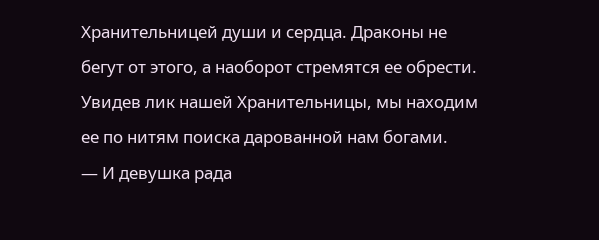Хранительницей души и сердца. Драконы не бегут от этого, а наоборот стремятся ее обрести. Увидев лик нашей Хранительницы, мы находим ее по нитям поиска дарованной нам богами.
— И девушка рада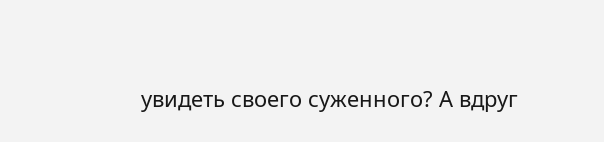увидеть своего суженного? А вдруг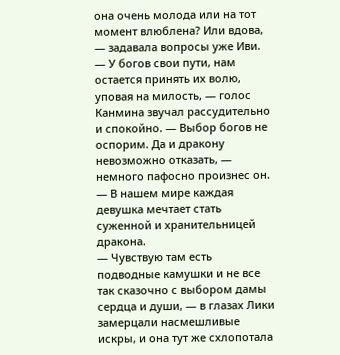она очень молода или на тот момент влюблена? Или вдова, — задавала вопросы уже Иви.
— У богов свои пути, нам остается принять их волю, уповая на милость, — голос Канмина звучал рассудительно и спокойно. — Выбор богов не оспорим. Да и дракону невозможно отказать, — немного пафосно произнес он. — В нашем мире каждая девушка мечтает стать суженной и хранительницей дракона.
— Чувствую там есть подводные камушки и не все так сказочно с выбором дамы сердца и души, — в глазах Лики замерцали насмешливые искры, и она тут же схлопотала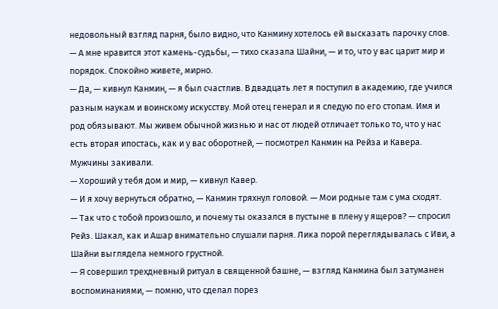недовольный взгляд парня, было видно, что Канмину хотелось ей высказать парочку слов.
— А мне нравится этот камень-судьбы, — тихо сказала Шайни, — и то, что у вас царит мир и порядок. Спокойно живете, мирно.
— Да, — кивнул Канмин, — я был счастлив. В двадцать лет я поступил в академию, где учился разным наукам и воинскому искусству. Мой отец генерал и я следую по его стопам. Имя и род обязывают. Мы живем обычной жизнью и нас от людей отличает только то, что у нас есть вторая ипостась, как и у вас оборотней, — посмотрел Канмин на Рейза и Кавера.
Мужчины закивали.
— Хороший у тебя дом и мир, — кивнул Кавер.
— И я хочу вернуться обратно, — Канмин тряхнул головой. — Мои родные там с ума сходят.
— Так что с тобой произошло, и почему ты оказался в пустыне в плену у ящеров? — спросил Рейз. Шакал, как и Ашар внимательно слушали парня. Лика порой переглядывалась с Иви, а Шайни выглядела немного грустной.
— Я совершил трехдневный ритуал в священной башне, — взгляд Канмина был затуманен воспоминаниями, — помню, что сделал порез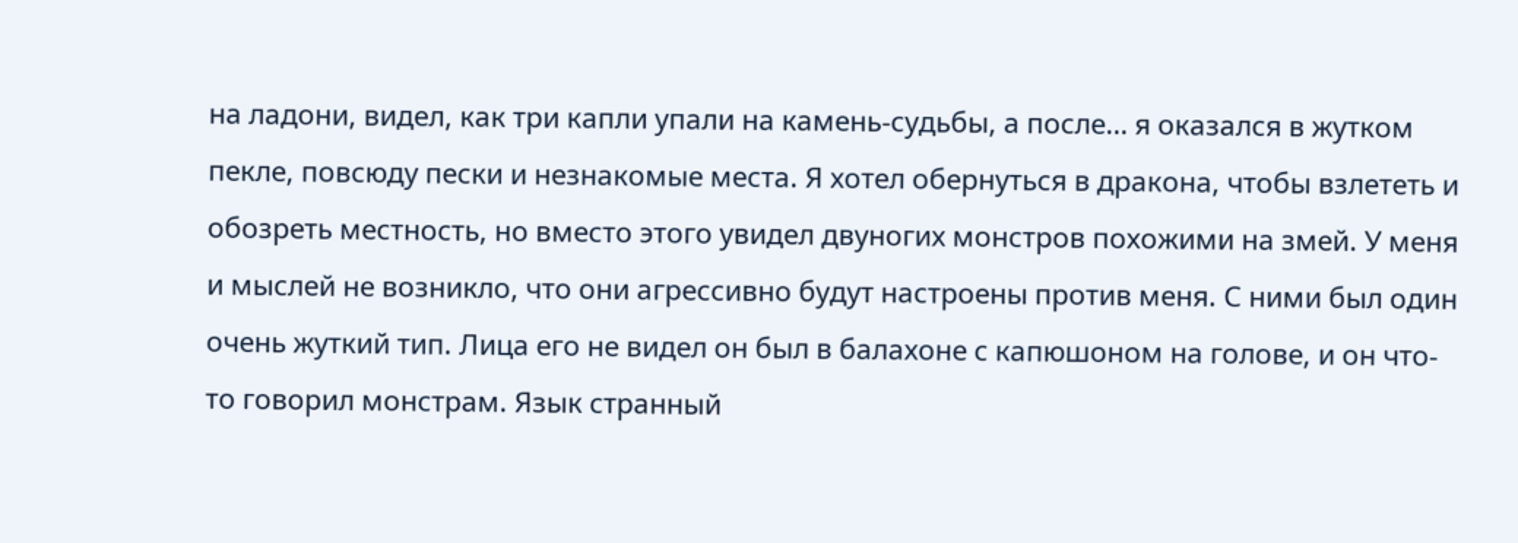на ладони, видел, как три капли упали на камень-судьбы, а после… я оказался в жутком пекле, повсюду пески и незнакомые места. Я хотел обернуться в дракона, чтобы взлететь и обозреть местность, но вместо этого увидел двуногих монстров похожими на змей. У меня и мыслей не возникло, что они агрессивно будут настроены против меня. С ними был один очень жуткий тип. Лица его не видел он был в балахоне с капюшоном на голове, и он что-то говорил монстрам. Язык странный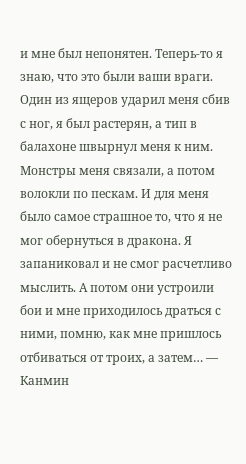и мне был непонятен. Теперь-то я знаю, что это были ваши враги. Один из ящеров ударил меня сбив с ног, я был растерян, а тип в балахоне швырнул меня к ним. Монстры меня связали, а потом волокли по пескам. И для меня было самое страшное то, что я не мог обернуться в дракона. Я запаниковал и не смог расчетливо мыслить. А потом они устроили бои и мне приходилось драться с ними, помню, как мне пришлось отбиваться от троих, а затем… — Канмин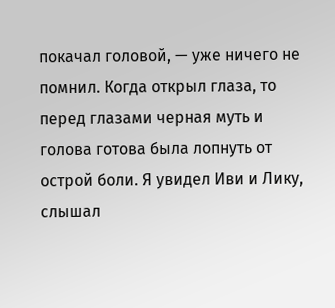покачал головой, — уже ничего не помнил. Когда открыл глаза, то перед глазами черная муть и голова готова была лопнуть от острой боли. Я увидел Иви и Лику, слышал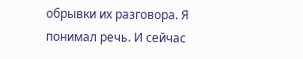обрывки их разговора. Я понимал речь. И сейчас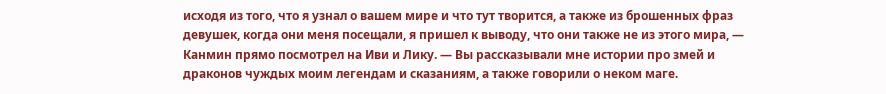исходя из того, что я узнал о вашем мире и что тут творится, а также из брошенных фраз девушек, когда они меня посещали, я пришел к выводу, что они также не из этого мира, — Канмин прямо посмотрел на Иви и Лику. — Вы рассказывали мне истории про змей и драконов чуждых моим легендам и сказаниям, а также говорили о неком маге.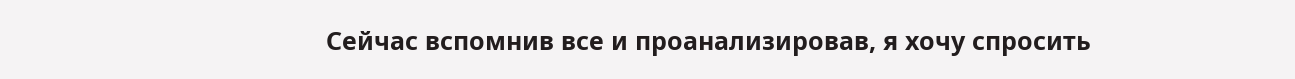Сейчас вспомнив все и проанализировав, я хочу спросить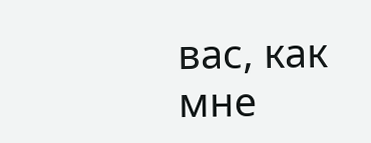вас, как мне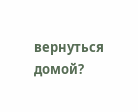вернуться домой?